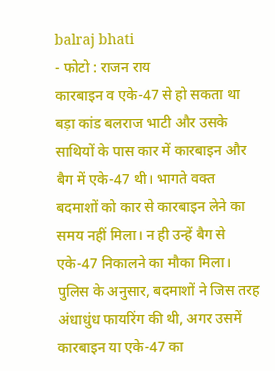balraj bhati
- फोटो : राजन राय
कारबाइन व एके-47 से हो सकता था बड़ा कांड बलराज भाटी और उसके साथियों के पास कार में कारबाइन और बैग में एके-47 थी। भागते वक्त बदमाशों को कार से कारबाइन लेने का समय नहीं मिला। न ही उन्हें बैग से एके-47 निकालने का मौका मिला। पुलिस के अनुसार, बदमाशों ने जिस तरह अंधाधुंध फायरिंग की थी, अगर उसमें कारबाइन या एके-47 का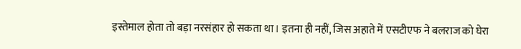इस्तेमाल होता तो बड़ा नरसंहार हो सकता था। इतना ही नहीं, जिस अहाते में एसटीएफ ने बलराज को घेरा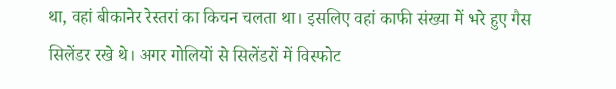था, वहां बीकानेर रेस्तरां का किचन चलता था। इसलिए वहां काफी संख्या में भरे हुए गैस सिलेंडर रखे थे। अगर गोलियों से सिलेंडरों में विस्फोट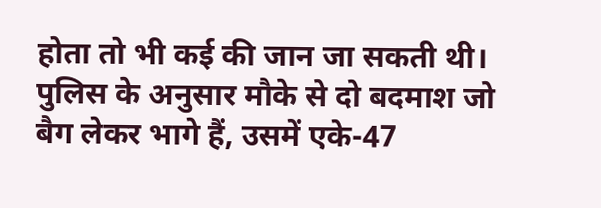होता तो भी कई की जान जा सकती थी। पुलिस के अनुसार मौके से दो बदमाश जो बैग लेकर भागे हैं, उसमें एके-47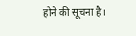होने की सूचना है।